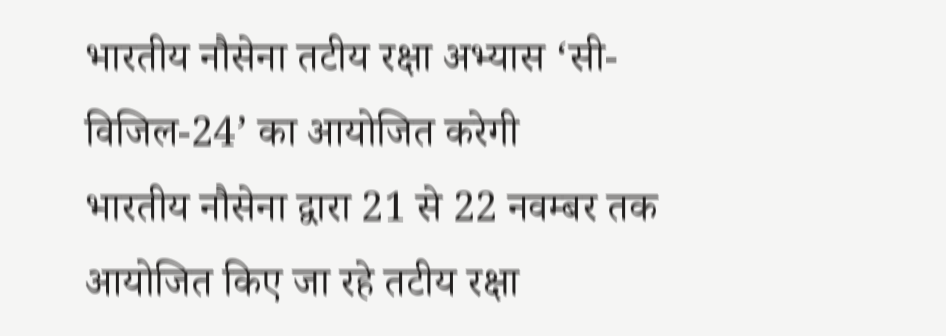भारतीय नौसेना तटीय रक्षा अभ्यास ‘सी-विजिल-24’ का आयोजित करेगी
भारतीय नौसेना द्वारा 21 से 22 नवम्बर तक आयोजित किए जा रहे तटीय रक्षा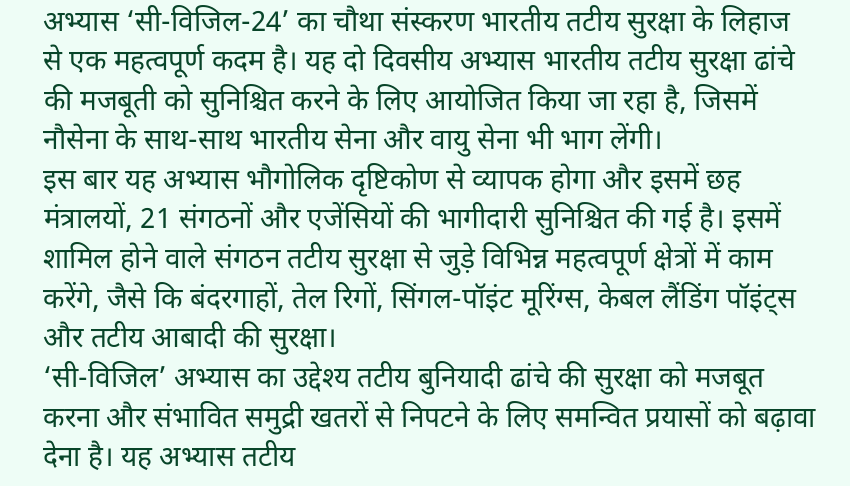अभ्यास ‘सी-विजिल-24’ का चौथा संस्करण भारतीय तटीय सुरक्षा के लिहाज से एक महत्वपूर्ण कदम है। यह दो दिवसीय अभ्यास भारतीय तटीय सुरक्षा ढांचे की मजबूती को सुनिश्चित करने के लिए आयोजित किया जा रहा है, जिसमें नौसेना के साथ-साथ भारतीय सेना और वायु सेना भी भाग लेंगी।
इस बार यह अभ्यास भौगोलिक दृष्टिकोण से व्यापक होगा और इसमें छह मंत्रालयों, 21 संगठनों और एजेंसियों की भागीदारी सुनिश्चित की गई है। इसमें शामिल होने वाले संगठन तटीय सुरक्षा से जुड़े विभिन्न महत्वपूर्ण क्षेत्रों में काम करेंगे, जैसे कि बंदरगाहों, तेल रिगों, सिंगल-पॉइंट मूरिंग्स, केबल लैंडिंग पॉइंट्स और तटीय आबादी की सुरक्षा।
‘सी-विजिल’ अभ्यास का उद्देश्य तटीय बुनियादी ढांचे की सुरक्षा को मजबूत करना और संभावित समुद्री खतरों से निपटने के लिए समन्वित प्रयासों को बढ़ावा देना है। यह अभ्यास तटीय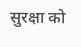सुरक्षा को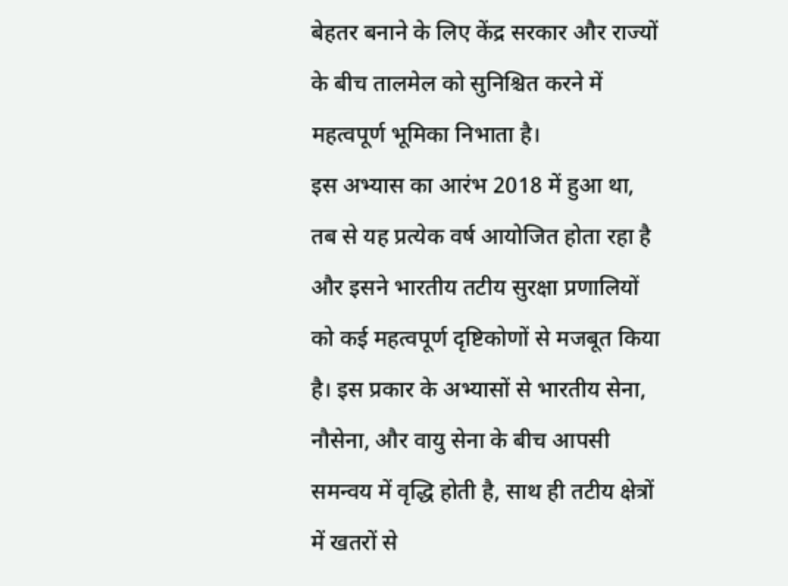बेहतर बनाने के लिए केंद्र सरकार और राज्यों के बीच तालमेल को सुनिश्चित करने में महत्वपूर्ण भूमिका निभाता है।
इस अभ्यास का आरंभ 2018 में हुआ था, तब से यह प्रत्येक वर्ष आयोजित होता रहा है और इसने भारतीय तटीय सुरक्षा प्रणालियों को कई महत्वपूर्ण दृष्टिकोणों से मजबूत किया है। इस प्रकार के अभ्यासों से भारतीय सेना, नौसेना, और वायु सेना के बीच आपसी समन्वय में वृद्धि होती है, साथ ही तटीय क्षेत्रों में खतरों से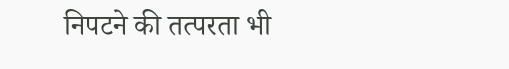निपटने की तत्परता भी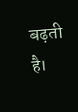बढ़ती है।